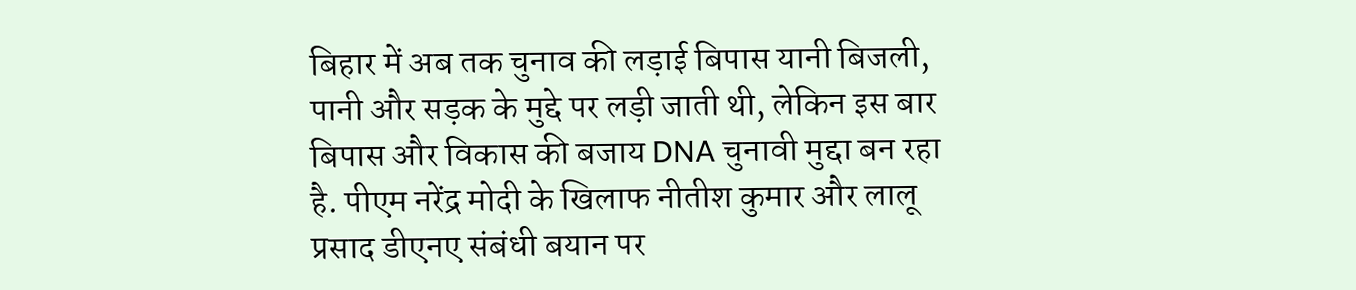बिहार में अब तक चुनाव की लड़ाई बिपास यानी बिजली, पानी और सड़क के मुद्दे पर लड़ी जाती थी, लेकिन इस बार बिपास और विकास की बजाय DNA चुनावी मुद्दा बन रहा है. पीएम नरेंद्र मोदी के खिलाफ नीतीश कुमार और लालू प्रसाद डीएनए संबंधी बयान पर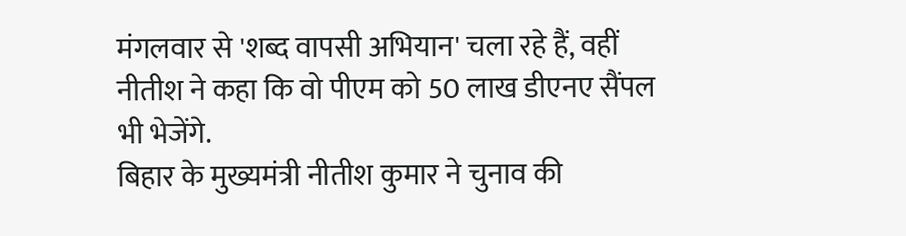मंगलवार से 'शब्द वापसी अभियान' चला रहे हैं, वहीं नीतीश ने कहा कि वो पीएम को 50 लाख डीएनए सैंपल भी भेजेंगे.
बिहार के मुख्यमंत्री नीतीश कुमार ने चुनाव की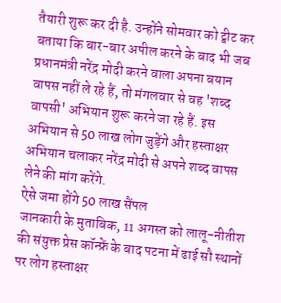तैयारी शुरू कर दी है. उन्होंने सोमवार को ट्वीट कर बताया कि बार-बार अपील करने के बाद भी जब प्रधानमंत्री नरेंद्र मोदी करने वाला अपना बयान वापस नहीं ले रहे हैं, तो मंगलवार से वह 'शब्द वापसी' अभियान शुरू करने जा रहे हैं. इस अभियान से 50 लाख लोग जुड़ेंगे और हस्ताक्षर अभियान चलाकर नरेंद्र मोदी से अपने शब्द वापस लेने की मांग करेंगे.
ऐसे जमा होंगे 50 लाख सैंपल
जानकारी के मुताबिक, 11 अगस्त को लालू-नीतीश की संयुक्त प्रेस कॉन्फ्रें के बाद पटना में ढाई सौ स्थानों पर लोग हस्ताक्षर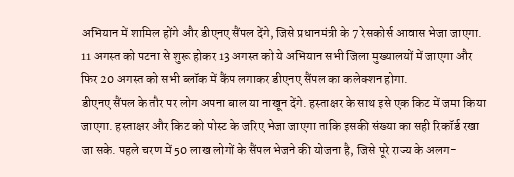अभियान में शामिल होंगे और डीएनए सैंपल देंगे, जिसे प्रधानमंत्री के 7 रेसकोर्स आवास भेजा जाएगा. 11 अगस्त को पटना से शुरू होकर 13 अगस्त को ये अभियान सभी जिला मुख्यालयों में जाएगा और फिर 20 अगस्त को सभी ब्लॉक में कैंप लगाकर डीएनए सैंपल का कलेक्शन होगा.
डीएनए सैंपल के तौर पर लोग अपना बाल या नाखून देंगे. हस्ताक्षर के साथ इसे एक किट में जमा किया जाएगा. हस्ताक्षर और किट को पोस्ट के जरिए भेजा जाएगा ताकि इसकी संख्या का सही रिकॉर्ड रखा जा सके. पहले चरण में 50 लाख लोगों के सैंपल भेजने की योजना है, जिसे पूरे राज्य के अलग-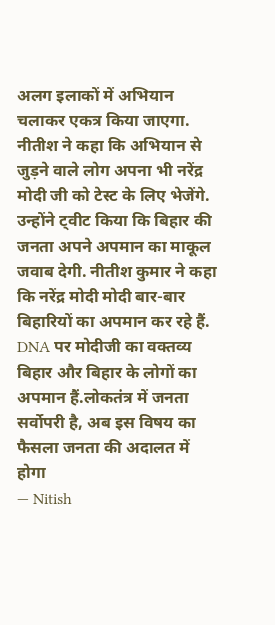अलग इलाकों में अभियान चलाकर एकत्र किया जाएगा.
नीतीश ने कहा कि अभियान से जुड़ने वाले लोग अपना भी नरेंद्र मोदी जी को टेस्ट के लिए भेजेंगे. उन्होंने ट्वीट किया कि बिहार की जनता अपने अपमान का माकूल जवाब देगी. नीतीश कुमार ने कहा कि नरेंद्र मोदी मोदी बार-बार बिहारियों का अपमान कर रहे हैं.
DNA पर मोदीजी का वक्तव्य बिहार और बिहार के लोगों का अपमान हैं.लोकतंत्र में जनता सर्वोपरी है, अब इस विषय का फैसला जनता की अदालत में होगा
— Nitish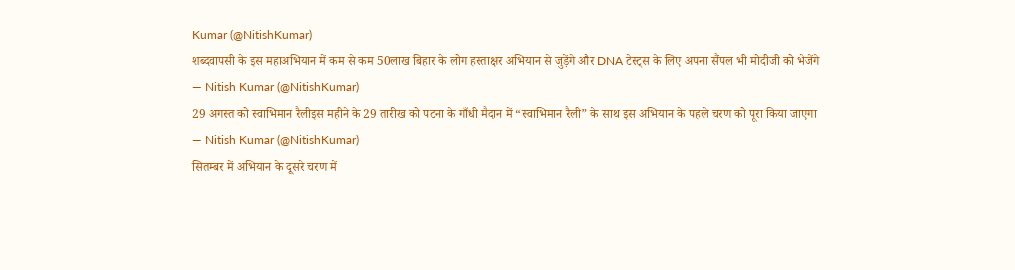Kumar (@NitishKumar)
शब्दवापसी के इस महाअभियान में कम से कम 50लाख बिहार के लोग हस्ताक्षर अभियान से जुड़ेंगे और DNA टेस्ट्स के लिए अपना सैंपल भी मोदीजी को भेजेंगे
— Nitish Kumar (@NitishKumar)
29 अगस्त को स्वाभिमान रैलीइस महीने के 29 तारीख को पटना के गाँधी मैदान में “स्वाभिमान रैली” के साथ इस अभियान के पहले चरण को पूरा किया जाएगा
— Nitish Kumar (@NitishKumar)
सितम्बर में अभियान के दूसरे चरण में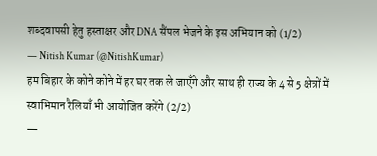शब्दवापसी हेतु हस्ताक्षर और DNA सैंपल भेजने के इस अभियान को (1/2)
— Nitish Kumar (@NitishKumar)
हम बिहार के कोने कोने में हर घर तक ले जाएँगे और साथ ही राज्य के 4 से 5 क्षेत्रों में स्वाभिमान रैलियाँ भी आयोजित करेंगे (2/2)
—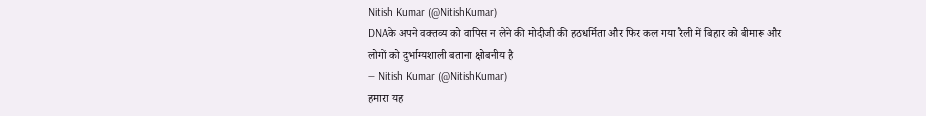Nitish Kumar (@NitishKumar)
DNAके अपने वक्तव्य को वापिस न लेने की मोदीजी की हठधर्मिता और फिर कल गया रैली में बिहार को बीमारू और लोगों को दुर्भाग्यशाली बताना क्षोबनीय है
— Nitish Kumar (@NitishKumar)
हमारा यह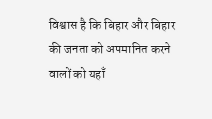विश्वास है कि बिहार और बिहार की जनता को अपमानित करने वालों को यहाँ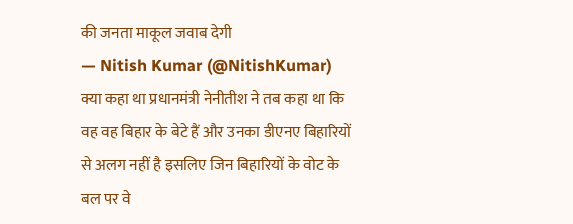की जनता माकूल जवाब देगी
— Nitish Kumar (@NitishKumar)
क्या कहा था प्रधानमंत्री नेनीतीश ने तब कहा था कि वह वह बिहार के बेटे हैं और उनका डीएनए बिहारियों से अलग नहीं है इसलिए जिन बिहारियों के वोट के बल पर वे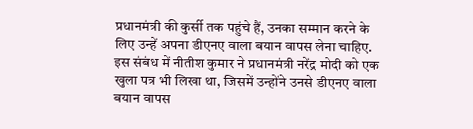प्रधानमंत्री की कुर्सी तक पहुंचे हैं, उनका सम्मान करने के लिए उन्हें अपना डीएनए वाला बयान वापस लेना चाहिए.
इस संबंध में नीतीश कुमार ने प्रधानमंत्री नरेंद्र मोदी को एक खुला पत्र भी लिखा था, जिसमें उन्होंने उनसे डीएनए वाला बयान वापस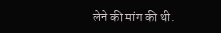लेने की मांग की थी.